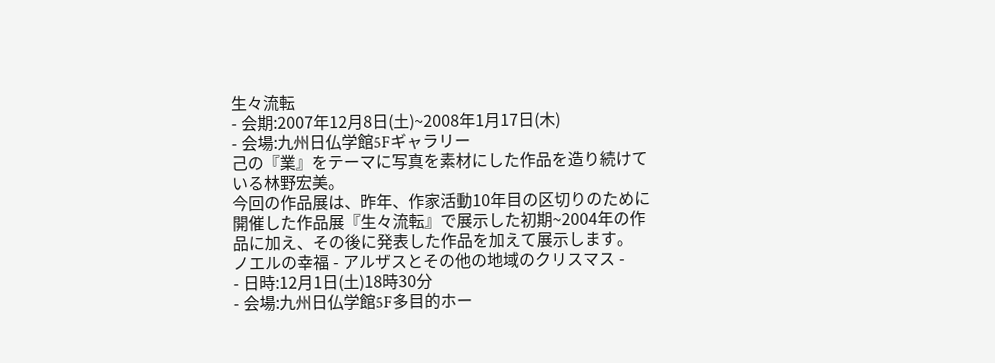生々流転
- 会期:2007年12月8日(土)~2008年1月17日(木)
- 会場:九州日仏学館5Fギャラリー
己の『業』をテーマに写真を素材にした作品を造り続けている林野宏美。
今回の作品展は、昨年、作家活動10年目の区切りのために開催した作品展『生々流転』で展示した初期~2004年の作品に加え、その後に発表した作品を加えて展示します。
ノエルの幸福 - アルザスとその他の地域のクリスマス -
- 日時:12月1日(土)18時30分
- 会場:九州日仏学館5F多目的ホー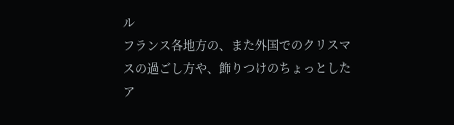ル
フランス各地方の、また外国でのクリスマスの過ごし方や、飾りつけのちょっとしたア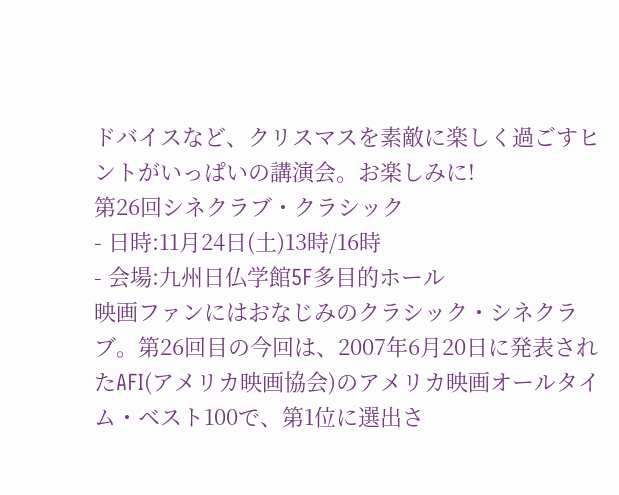ドバイスなど、クリスマスを素敵に楽しく過ごすヒントがいっぱいの講演会。お楽しみに!
第26回シネクラブ・クラシック
- 日時:11月24日(土)13時/16時
- 会場:九州日仏学館5F多目的ホール
映画ファンにはおなじみのクラシック・シネクラブ。第26回目の今回は、2007年6月20日に発表されたAFI(アメリカ映画協会)のアメリカ映画オールタイム・ベスト100で、第1位に選出さ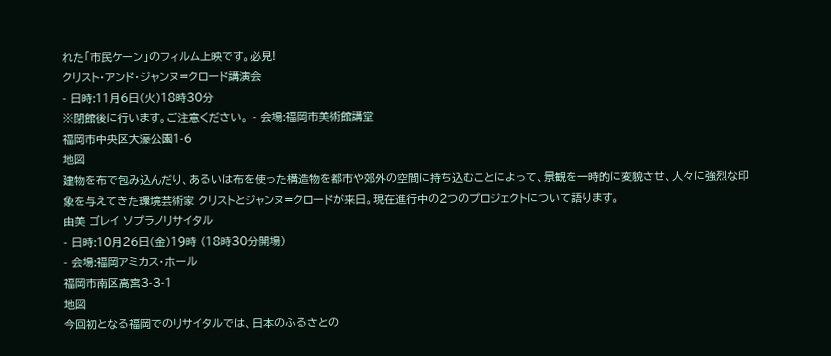れた「市民ケーン」のフィルム上映です。必見!
クリスト・アンド・ジャンヌ=クロード講演会
- 日時:11月6日(火)18時30分
※閉館後に行います。ご注意ください。 - 会場:福岡市美術館講堂
福岡市中央区大濠公園1-6
地図
建物を布で包み込んだり、あるいは布を使った構造物を都市や郊外の空間に持ち込むことによって、景観を一時的に変貌させ、人々に強烈な印象を与えてきた環境芸術家 クリストとジャンヌ=クロードが来日。現在進行中の2つのプロジェクトについて語ります。
由美 ゴレイ ソプラノリサイタル
- 日時:10月26日(金)19時 (18時30分開場)
- 会場:福岡アミカス・ホール
福岡市南区高宮3-3-1
地図
今回初となる福岡でのリサイタルでは、日本のふるさとの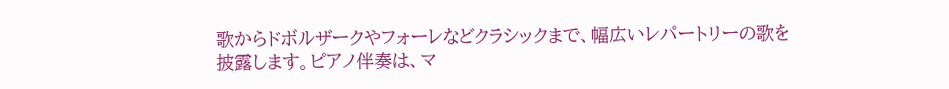歌からドボルザークやフォーレなどクラシックまで、幅広いレパートリーの歌を披露します。ピアノ伴奏は、マ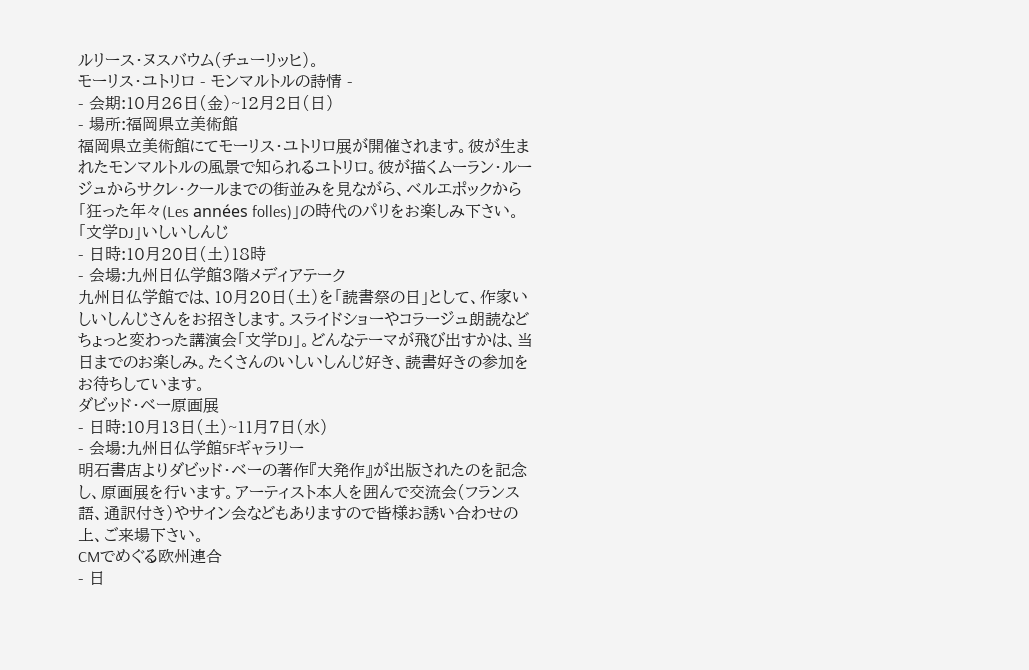ルリース・ヌスバウム(チューリッヒ)。
モーリス・ユトリロ - モンマルトルの詩情 -
- 会期:10月26日(金)~12月2日(日)
- 場所:福岡県立美術館
福岡県立美術館にてモーリス・ユトリロ展が開催されます。彼が生まれたモンマルトルの風景で知られるユトリロ。彼が描くムーラン・ルージュからサクレ・クールまでの街並みを見ながら、ベルエポックから「狂った年々(Les années folles)」の時代のパリをお楽しみ下さい。
「文学DJ」いしいしんじ
- 日時:10月20日(土)18時
- 会場:九州日仏学館3階メディアテーク
九州日仏学館では、10月20日(土)を「読書祭の日」として、作家いしいしんじさんをお招きします。スライドショーやコラージュ朗読などちょっと変わった講演会「文学DJ」。どんなテーマが飛び出すかは、当日までのお楽しみ。たくさんのいしいしんじ好き、読書好きの参加をお待ちしています。
ダビッド・ベー原画展
- 日時:10月13日(土)~11月7日(水)
- 会場:九州日仏学館5Fギャラリー
明石書店よりダビッド・ベーの著作『大発作』が出版されたのを記念し、原画展を行います。アーティスト本人を囲んで交流会(フランス語、通訳付き)やサイン会などもありますので皆様お誘い合わせの上、ご来場下さい。
CMでめぐる欧州連合
- 日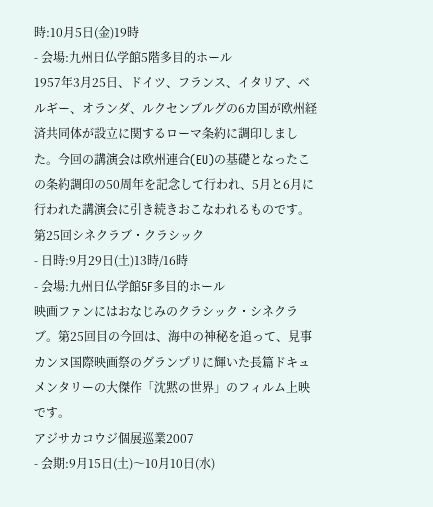時:10月5日(金)19時
- 会場:九州日仏学館5階多目的ホール
1957年3月25日、ドイツ、フランス、イタリア、ベルギー、オランダ、ルクセンブルグの6カ国が欧州経済共同体が設立に関するローマ条約に調印しました。今回の講演会は欧州連合(EU)の基礎となったこの条約調印の50周年を記念して行われ、5月と6月に行われた講演会に引き続きおこなわれるものです。
第25回シネクラブ・クラシック
- 日時:9月29日(土)13時/16時
- 会場:九州日仏学館5F多目的ホール
映画ファンにはおなじみのクラシック・シネクラブ。第25回目の今回は、海中の神秘を追って、見事カンヌ国際映画祭のグランプリに輝いた長篇ドキュメンタリーの大傑作「沈黙の世界」のフィルム上映です。
アジサカコウジ個展巡業2007
- 会期:9月15日(土)〜10月10日(水)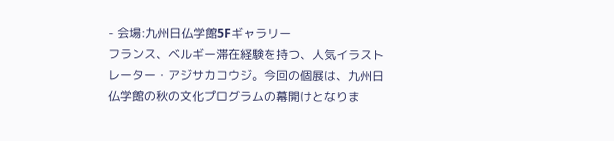- 会場:九州日仏学館5Fギャラリー
フランス、ベルギー滞在経験を持つ、人気イラストレーター・アジサカコウジ。今回の個展は、九州日仏学館の秋の文化プログラムの幕開けとなりま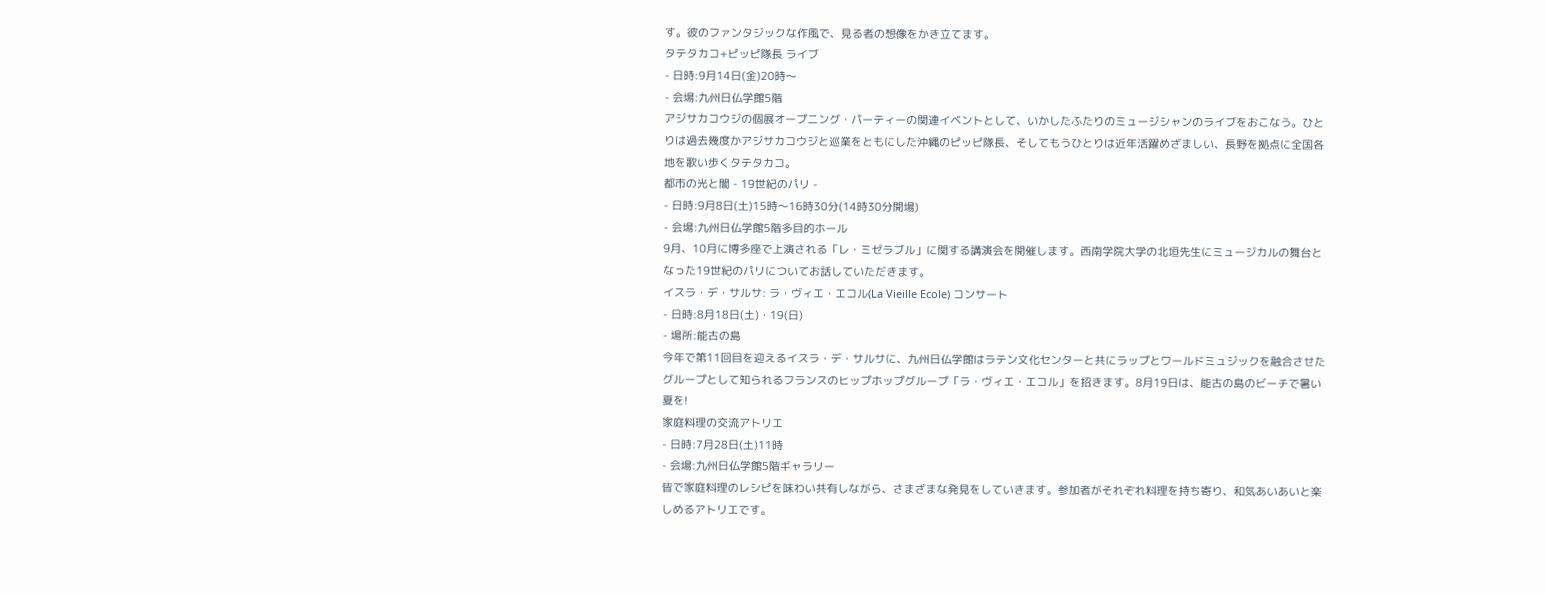す。彼のファンタジックな作風で、見る者の想像をかき立てます。
タテタカコ+ピッピ隊長 ライブ
- 日時:9月14日(金)20時〜
- 会場:九州日仏学館5階
アジサカコウジの個展オープニング・パーティーの関連イベントとして、いかしたふたりのミュージシャンのライブをおこなう。ひとりは過去幾度かアジサカコウジと巡業をともにした沖縄のピッピ隊長、そしてもうひとりは近年活躍めざましい、長野を拠点に全国各地を歌い歩くタテタカコ。
都市の光と闇 - 19世紀のパリ -
- 日時:9月8日(土)15時〜16時30分(14時30分開場)
- 会場:九州日仏学館5階多目的ホール
9月、10月に博多座で上演される「レ・ミゼラブル」に関する講演会を開催します。西南学院大学の北垣先生にミュージカルの舞台となった19世紀のパリについてお話していただきます。
イスラ・デ・サルサ: ラ・ヴィエ・エコル(La Vieille Ecole) コンサート
- 日時:8月18日(土)・19(日)
- 場所:能古の島
今年で第11回目を迎えるイスラ・デ・サルサに、九州日仏学館はラテン文化センターと共にラップとワールドミュジックを融合させたグループとして知られるフランスのヒップホップグループ「ラ・ヴィエ・エコル」を招きます。8月19日は、能古の島のビーチで暑い夏を!
家庭料理の交流アトリエ
- 日時:7月28日(土)11時
- 会場:九州日仏学館5階ギャラリー
皆で家庭料理のレシピを味わい共有しながら、さまざまな発見をしていきます。参加者がそれぞれ料理を持ち寄り、和気あいあいと楽しめるアトリエです。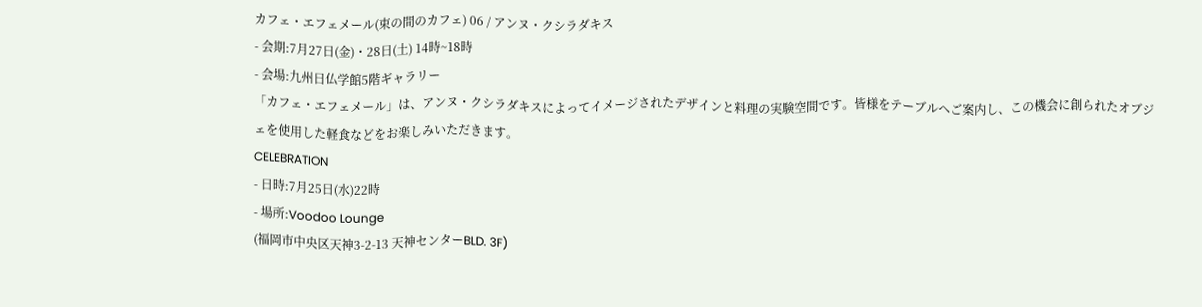カフェ・エフェメール(束の間のカフェ) 06 / アンヌ・クシラダキス
- 会期:7月27日(金)・28日(土) 14時~18時
- 会場:九州日仏学館5階ギャラリー
「カフェ・エフェメール」は、アンヌ・クシラダキスによってイメージされたデザインと料理の実験空間です。皆様をテーブルへご案内し、この機会に創られたオブジェを使用した軽食などをお楽しみいただきます。
CELEBRATION
- 日時:7月25日(水)22時
- 場所:Voodoo Lounge
(福岡市中央区天神3-2-13 天神センターBLD. 3F)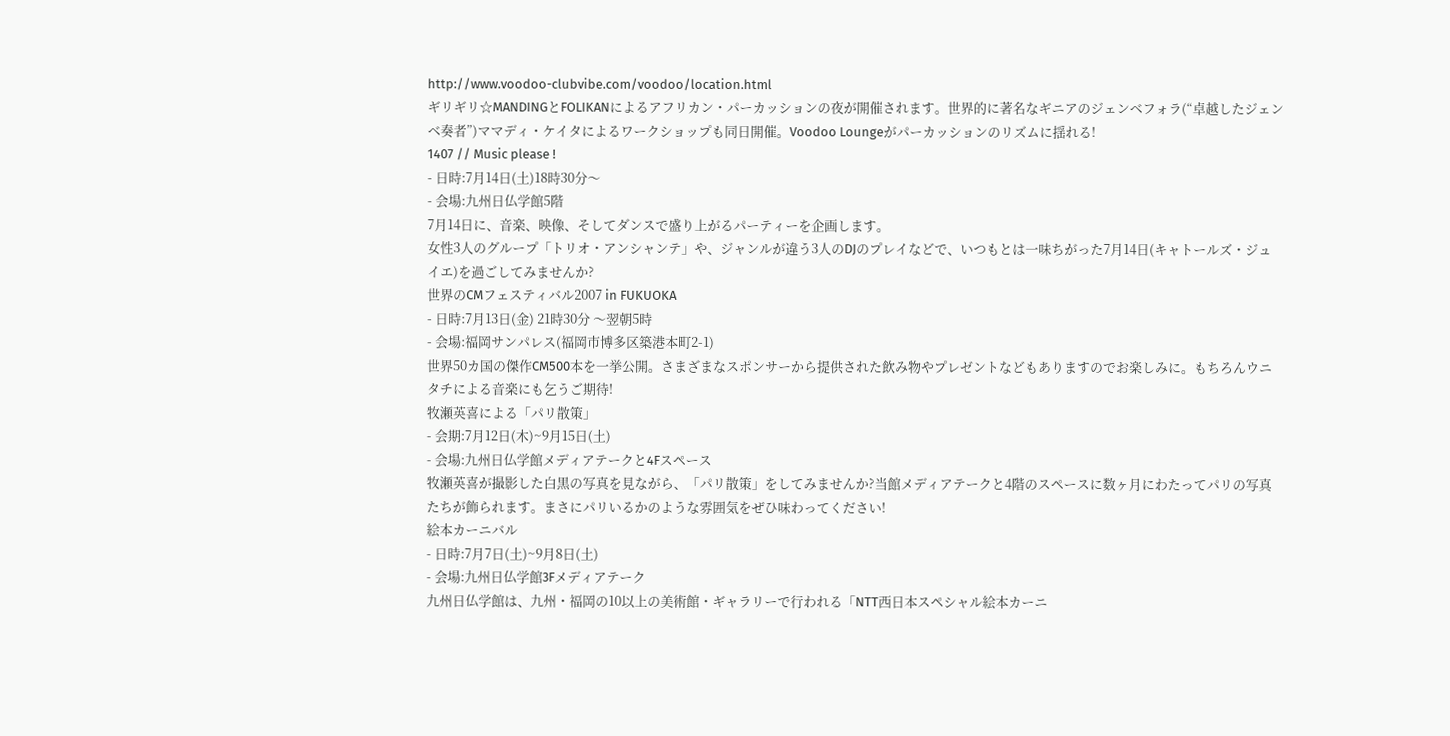http://www.voodoo-clubvibe.com/voodoo/location.html
ギリギリ☆MANDINGとFOLIKANによるアフリカン・パーカッションの夜が開催されます。世界的に著名なギニアのジェンベフォラ(“卓越したジェンベ奏者”)ママディ・ケイタによるワークショップも同日開催。Voodoo Loungeがパーカッションのリズムに揺れる!
1407 // Music please !
- 日時:7月14日(土)18時30分〜
- 会場:九州日仏学館5階
7月14日に、音楽、映像、そしてダンスで盛り上がるパーティーを企画します。
女性3人のグループ「トリオ・アンシャンテ」や、ジャンルが違う3人のDJのプレイなどで、いつもとは一味ちがった7月14日(キャトールズ・ジュイエ)を過ごしてみませんか?
世界のCMフェスティバル2007 in FUKUOKA
- 日時:7月13日(金) 21時30分 〜翌朝5時
- 会場:福岡サンパレス(福岡市博多区築港本町2-1)
世界50カ国の傑作CM500本を一挙公開。さまざまなスポンサーから提供された飲み物やプレゼントなどもありますのでお楽しみに。もちろんウニタチによる音楽にも乞うご期待!
牧瀬英喜による「パリ散策」
- 会期:7月12日(木)~9月15日(土)
- 会場:九州日仏学館メディアテークと4Fスペース
牧瀬英喜が撮影した白黒の写真を見ながら、「パリ散策」をしてみませんか?当館メディアテークと4階のスペースに数ヶ月にわたってパリの写真たちが飾られます。まさにパリいるかのような雰囲気をぜひ味わってください!
絵本カーニバル
- 日時:7月7日(土)~9月8日(土)
- 会場:九州日仏学館3Fメディアテーク
九州日仏学館は、九州・福岡の10以上の美術館・ギャラリーで行われる「NTT西日本スペシャル絵本カーニ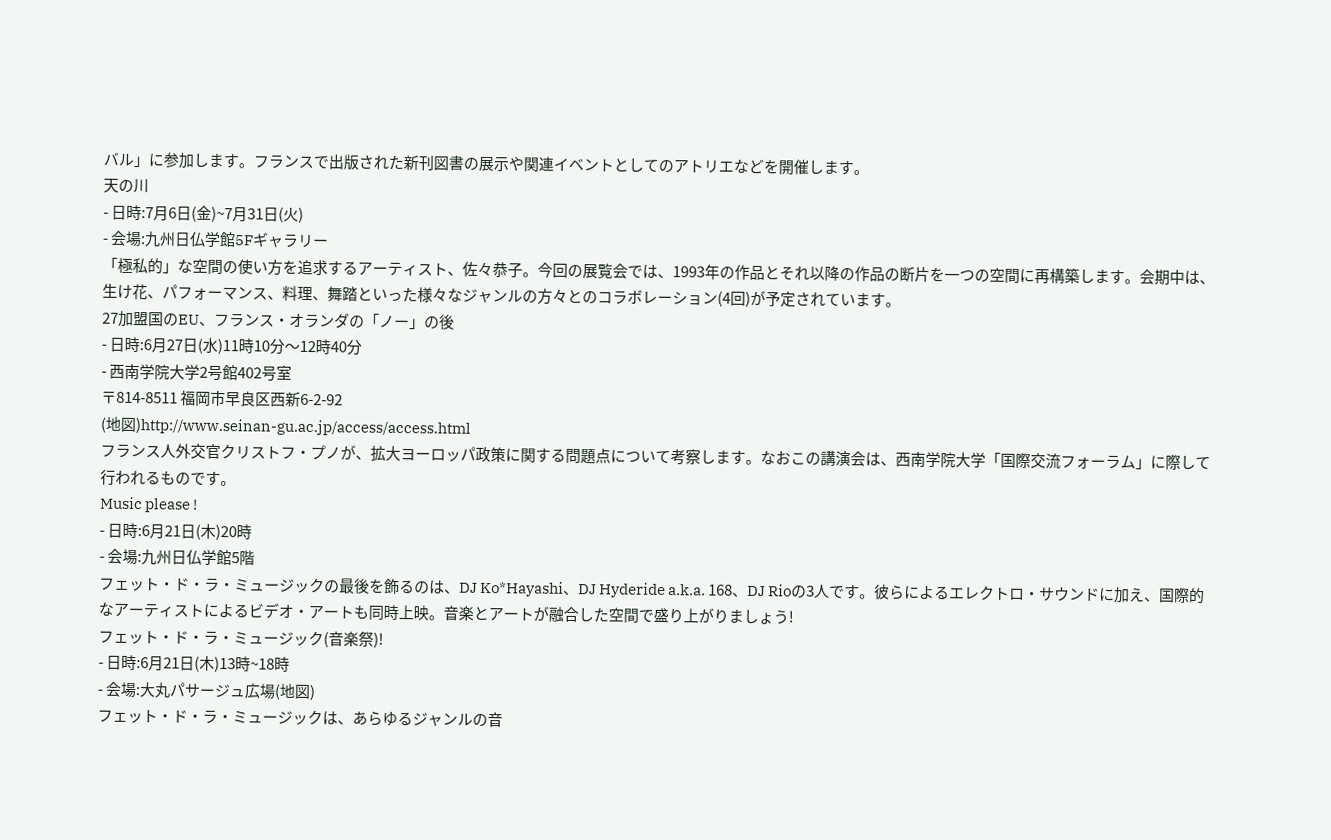バル」に参加します。フランスで出版された新刊図書の展示や関連イベントとしてのアトリエなどを開催します。
天の川
- 日時:7月6日(金)~7月31日(火)
- 会場:九州日仏学館5Fギャラリー
「極私的」な空間の使い方を追求するアーティスト、佐々恭子。今回の展覧会では、1993年の作品とそれ以降の作品の断片を一つの空間に再構築します。会期中は、生け花、パフォーマンス、料理、舞踏といった様々なジャンルの方々とのコラボレーション(4回)が予定されています。
27加盟国のEU、フランス・オランダの「ノー」の後
- 日時:6月27日(水)11時10分〜12時40分
- 西南学院大学2号館402号室
〒814-8511 福岡市早良区西新6-2-92
(地図)http://www.seinan-gu.ac.jp/access/access.html
フランス人外交官クリストフ・プノが、拡大ヨーロッパ政策に関する問題点について考察します。なおこの講演会は、西南学院大学「国際交流フォーラム」に際して行われるものです。
Music please !
- 日時:6月21日(木)20時
- 会場:九州日仏学館5階
フェット・ド・ラ・ミュージックの最後を飾るのは、DJ Ko*Hayashi、DJ Hyderide a.k.a. 168、DJ Rioの3人です。彼らによるエレクトロ・サウンドに加え、国際的なアーティストによるビデオ・アートも同時上映。音楽とアートが融合した空間で盛り上がりましょう!
フェット・ド・ラ・ミュージック(音楽祭)!
- 日時:6月21日(木)13時~18時
- 会場:大丸パサージュ広場(地図)
フェット・ド・ラ・ミュージックは、あらゆるジャンルの音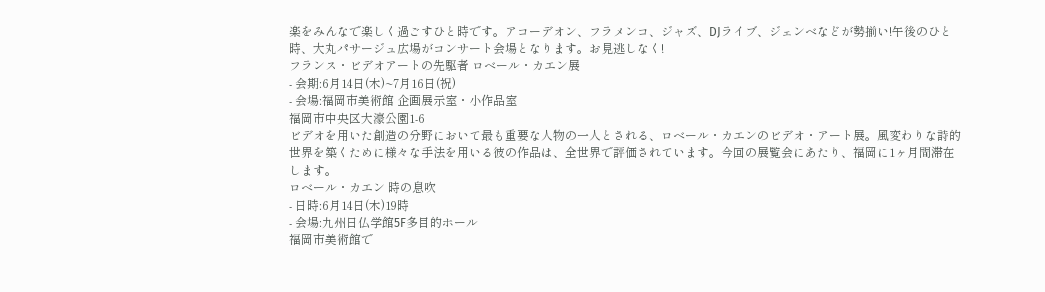楽をみんなで楽しく過ごすひと時です。アコーデオン、フラメンコ、ジャズ、DJライブ、ジェンベなどが勢揃い!午後のひと時、大丸パサージュ広場がコンサート会場となります。お見逃しなく!
フランス・ビデオアートの先駆者 ロベール・カエン展
- 会期:6月14日(木)~7月16日(祝)
- 会場:福岡市美術館 企画展示室・小作品室
福岡市中央区大濠公園1-6
ビデオを用いた創造の分野において最も重要な人物の一人とされる、ロベール・カエンのビデオ・アート展。風変わりな詩的世界を築くために様々な手法を用いる彼の作品は、全世界で評価されています。今回の展覧会にあたり、福岡に1ヶ月間滞在します。
ロベール・カエン 時の息吹
- 日時:6月14日(木)19時
- 会場:九州日仏学館5F多目的ホール
福岡市美術館で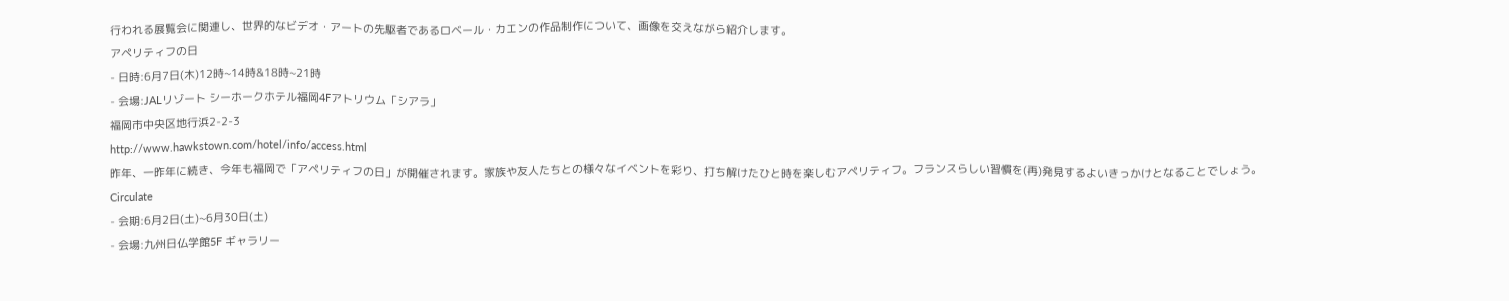行われる展覧会に関連し、世界的なビデオ・アートの先駆者であるロベール・カエンの作品制作について、画像を交えながら紹介します。
アペリティフの日
- 日時:6月7日(木)12時~14時&18時~21時
- 会場:JALリゾート シーホークホテル福岡4Fアトリウム「シアラ」
福岡市中央区地行浜2-2-3
http://www.hawkstown.com/hotel/info/access.html
昨年、一昨年に続き、今年も福岡で「アペリティフの日」が開催されます。家族や友人たちとの様々なイベントを彩り、打ち解けたひと時を楽しむアペリティフ。フランスらしい習慣を(再)発見するよいきっかけとなることでしょう。
Circulate
- 会期:6月2日(土)~6月30日(土)
- 会場:九州日仏学館5F ギャラリー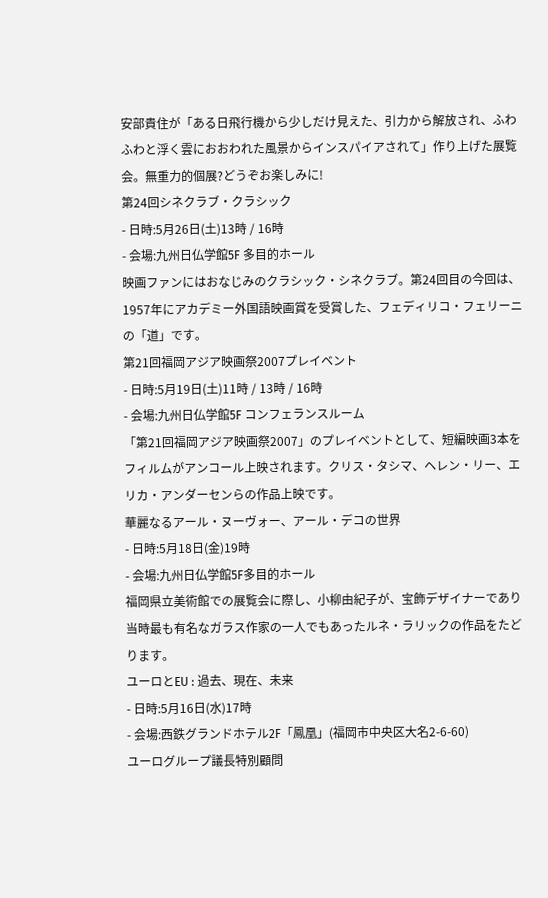安部貴住が「ある日飛行機から少しだけ見えた、引力から解放され、ふわふわと浮く雲におおわれた風景からインスパイアされて」作り上げた展覧会。無重力的個展?どうぞお楽しみに!
第24回シネクラブ・クラシック
- 日時:5月26日(土)13時 / 16時
- 会場:九州日仏学館5F 多目的ホール
映画ファンにはおなじみのクラシック・シネクラブ。第24回目の今回は、1957年にアカデミー外国語映画賞を受賞した、フェディリコ・フェリーニの「道」です。
第21回福岡アジア映画祭2007プレイベント
- 日時:5月19日(土)11時 / 13時 / 16時
- 会場:九州日仏学館5F コンフェランスルーム
「第21回福岡アジア映画祭2007」のプレイベントとして、短編映画3本をフィルムがアンコール上映されます。クリス・タシマ、ヘレン・リー、エリカ・アンダーセンらの作品上映です。
華麗なるアール・ヌーヴォー、アール・デコの世界
- 日時:5月18日(金)19時
- 会場:九州日仏学館5F多目的ホール
福岡県立美術館での展覧会に際し、小柳由紀子が、宝飾デザイナーであり当時最も有名なガラス作家の一人でもあったルネ・ラリックの作品をたどります。
ユーロとEU : 過去、現在、未来
- 日時:5月16日(水)17時
- 会場:西鉄グランドホテル2F「鳳凰」(福岡市中央区大名2-6-60)
ユーログループ議長特別顧問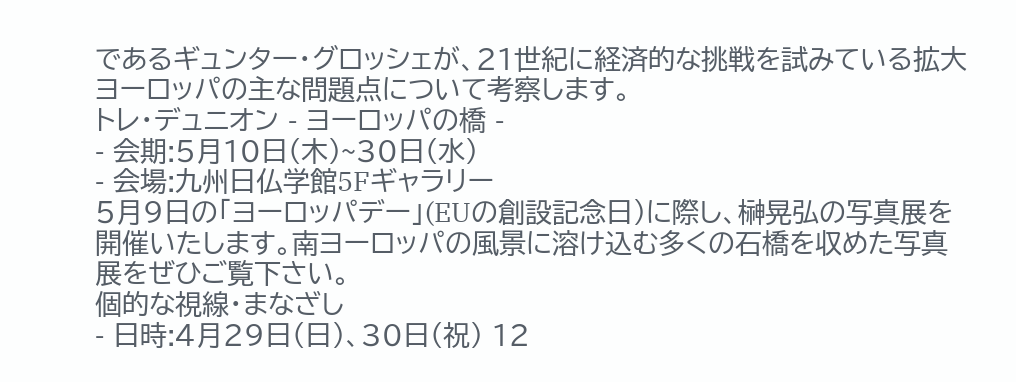であるギュンター・グロッシェが、21世紀に経済的な挑戦を試みている拡大ヨーロッパの主な問題点について考察します。
トレ・デュニオン - ヨーロッパの橋 -
- 会期:5月10日(木)~30日(水)
- 会場:九州日仏学館5Fギャラリー
5月9日の「ヨーロッパデー」(EUの創設記念日)に際し、榊晃弘の写真展を開催いたします。南ヨーロッパの風景に溶け込む多くの石橋を収めた写真展をぜひご覧下さい。
個的な視線・まなざし
- 日時:4月29日(日)、30日(祝) 12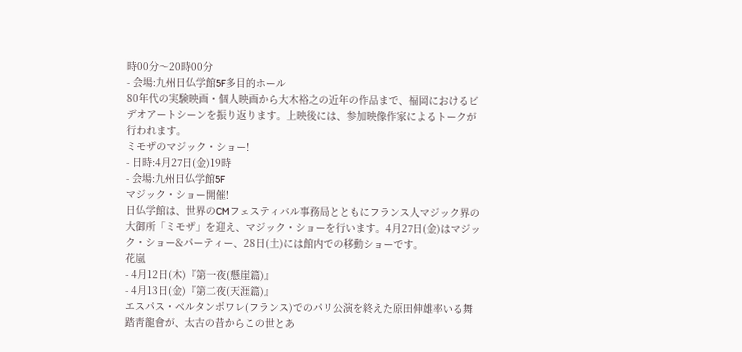時00分〜20時00分
- 会場:九州日仏学館5F多目的ホール
80年代の実験映画・個人映画から大木裕之の近年の作品まで、福岡におけるビデオアートシーンを振り返ります。上映後には、参加映像作家によるトークが行われます。
ミモザのマジック・ショー!
- 日時:4月27日(金)19時
- 会場:九州日仏学館5F
マジック・ショー開催!
日仏学館は、世界のCMフェスティバル事務局とともにフランス人マジック界の大御所「ミモザ」を迎え、マジック・ショーを行います。4月27日(金)はマジック・ショー&パーティー、28日(土)には館内での移動ショーです。
花嵐
- 4月12日(木)『第一夜(懸崖篇)』
- 4月13日(金)『第二夜(天涯篇)』
エスパス・ベルタンポワレ(フランス)でのパリ公演を終えた原田伸雄率いる舞踏靑龍會が、太古の昔からこの世とあ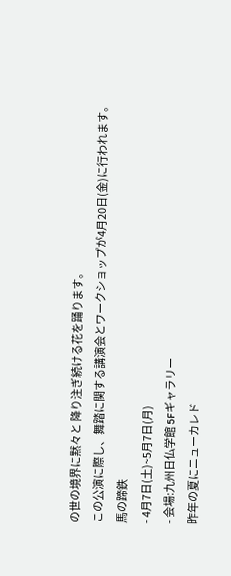の世の境界に黙々と 降り注ぎ続ける花を踊ります。
この公演に際し、舞踏に関する講演会とワークショップが4月20日(金)に行われます。
馬の蹄鉄
- 4月7日(土)~5月7日(月)
- 会場:九州日仏学館 5Fギャラリー
昨年の夏にニューカレド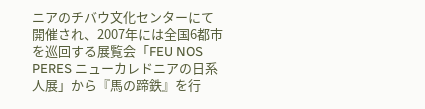ニアのチバウ文化センターにて開催され、2007年には全国6都市を巡回する展覧会「FEU NOS PERES ニューカレドニアの日系人展」から『馬の蹄鉄』を行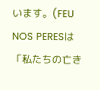います。(FEU NOS PERESは「私たちの亡き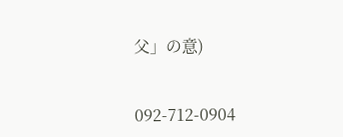父」の意)


092-712-0904